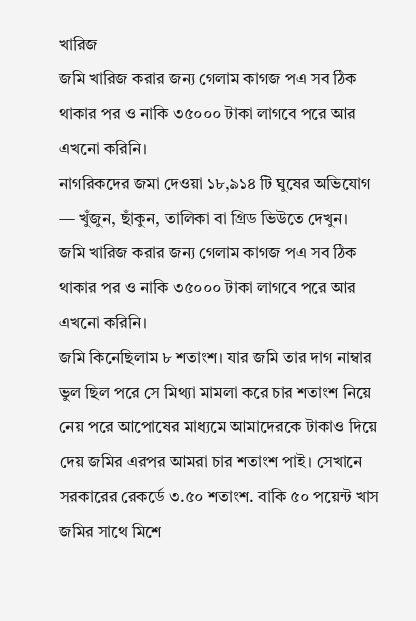খারিজ
জমি খারিজ করার জন্য গেলাম কাগজ পএ সব ঠিক থাকার পর ও নাকি ৩৫০০০ টাকা লাগবে পরে আর এখনো করিনি।
নাগরিকদের জমা দেওয়া ১৮,৯১৪ টি ঘুষের অভিযোগ — খুঁজুন, ছাঁকুন, তালিকা বা গ্রিড ভিউতে দেখুন।
জমি খারিজ করার জন্য গেলাম কাগজ পএ সব ঠিক থাকার পর ও নাকি ৩৫০০০ টাকা লাগবে পরে আর এখনো করিনি।
জমি কিনেছিলাম ৮ শতাংশ। যার জমি তার দাগ নাম্বার ভুল ছিল পরে সে মিথ্যা মামলা করে চার শতাংশ নিয়ে নেয় পরে আপোষের মাধ্যমে আমাদেরকে টাকাও দিয়ে দেয় জমির এরপর আমরা চার শতাংশ পাই। সেখানে সরকারের রেকর্ডে ৩.৫০ শতাংশ. বাকি ৫০ পয়েন্ট খাস জমির সাথে মিশে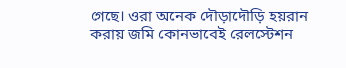গেছে। ওরা অনেক দৌড়াদৌড়ি হয়রান করায় জমি কোনভাবেই রেলস্টেশন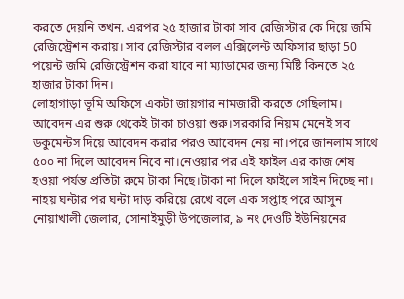করতে দেয়নি তখন. এরপর ২৫ হাজার টাকা সাব রেজিস্টার কে দিয়ে জমি রেজিস্ট্রেশন করায়। সাব রেজিস্টার বলল এক্সিলেন্ট অফিসার ছাড়া 50 পয়েন্ট জমি রেজিস্ট্রেশন করা যাবে না ম্যাডামের জন্য মিষ্টি কিনতে ২৫ হাজার টাকা দিন।
লোহাগাড়া ভূমি অফিসে একটা জায়গার নামজারী করতে গেছিলাম। আবেদন এর শুরু থেকেই টাকা চাওয়া শুরু।সরকারি নিয়ম মেনেই সব ডকুমেন্টস দিয়ে আবেদন করার পরও আবেদন নেয় না।পরে জানলাম সাথে ৫০০ না দিলে আবেদন নিবে না।নেওয়ার পর এই ফাইল এর কাজ শেষ হওয়া পর্যন্ত প্রতিটা রুমে টাকা নিছে।টাকা না দিলে ফাইলে সাইন দিচ্ছে না। নাহয় ঘন্টার পর ঘন্টা দাড় করিয়ে রেখে বলে এক সপ্তাহ পরে আসুন
নোয়াখালী জেলার, সোনাইমুড়ী উপজেলার, ৯ নং দেওটি ইউনিয়নের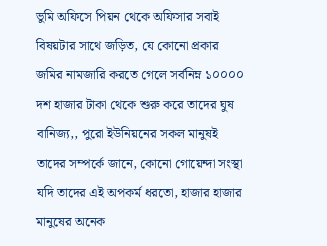ভুমি অফিসে পিয়ন থেকে অফিসার সবাই বিষয়টার সাথে জড়িত, যে কোনো প্রকার জমির নামজারি করতে গেলে সর্বনিম্ন ১০০০০ দশ হাজার টাকা থেকে শুরু করে তাদের ঘুষ বানিজ্য,, পুরো ইউনিয়নের সকল মানুষই তাদের সম্পর্কে জানে, কোনো গোয়েন্দা সংস্থা যদি তাদের এই অপকর্ম ধরতো, হাজার হাজার মানুষের অনেক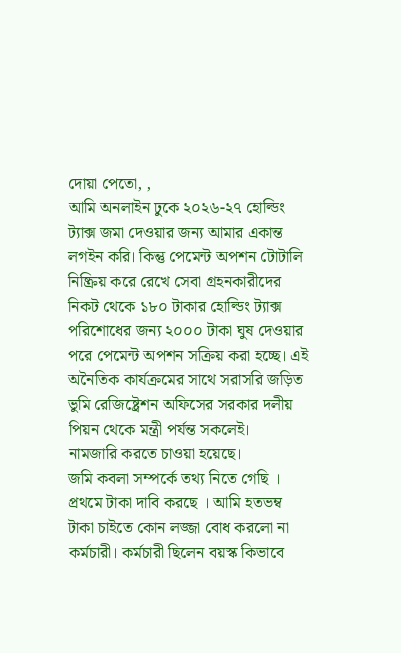দোয়া পেতো, ,
আমি অনলাইন ঢুকে ২০২৬-২৭ হোল্ডিং ট্যাক্স জমা দেওয়ার জন্য আমার একান্ত লগইন করি। কিন্তু পেমেন্ট অপশন টোটালি নিষ্ক্রিয় করে রেখে সেবা গ্রহনকারীদের নিকট থেকে ১৮০ টাকার হোল্ডিং ট্যাক্স পরিশোধের জন্য ২০০০ টাকা ঘুষ দেওয়ার পরে পেমেন্ট অপশন সক্রিয় করা হচ্ছে। এই অনৈতিক কার্যক্রমের সাথে সরাসরি জড়িত ভুমি রেজিষ্ট্রেশন অফিসের সরকার দলীয় পিয়ন থেকে মন্ত্রী পর্যন্ত সকলেই।
নামজারি করতে চাওয়া হয়েছে।
জমি কবলা সম্পর্কে তথ্য নিতে গেছি । প্রথমে টাকা দাবি করছে । আমি হতভম্ব টাকা চাইতে কোন লজ্জা বোধ করলো না কর্মচারী। কর্মচারী ছিলেন বয়স্ক কিভাবে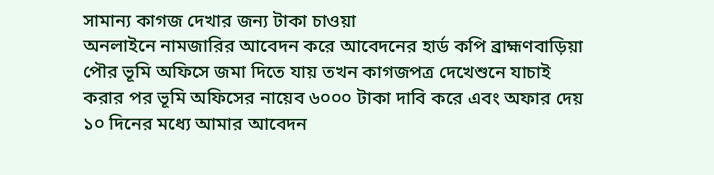সামান্য কাগজ দেখার জন্য টাকা চাওয়া
অনলাইনে নামজারির আবেদন করে আবেদনের হার্ড কপি ব্রাহ্মণবাড়িয়া পৌর ভূমি অফিসে জমা দিতে যায় তখন কাগজপত্র দেখেশুনে যাচাই করার পর ভূমি অফিসের নায়েব ৬০০০ টাকা দাবি করে এবং অফার দেয় ১০ দিনের মধ্যে আমার আবেদন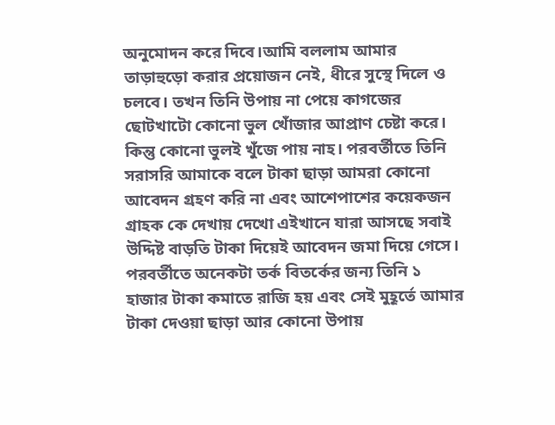অনুমোদন করে দিবে।আমি বললাম আমার তাড়াহুড়ো করার প্রয়োজন নেই, ধীরে সুস্থে দিলে ও চলবে। তখন তিনি উপায় না পেয়ে কাগজের ছোটখাটো কোনো ভুল খোঁজার আপ্রাণ চেষ্টা করে। কিন্তু কোনো ভুলই খুঁজে পায় নাহ। পরবর্তীতে তিনি সরাসরি আমাকে বলে টাকা ছাড়া আমরা কোনো আবেদন গ্রহণ করি না এবং আশেপাশের কয়েকজন গ্রাহক কে দেখায় দেখো এইখানে যারা আসছে সবাই উদ্দিষ্ট বাড়তি টাকা দিয়েই আবেদন জমা দিয়ে গেসে। পরবর্তীতে অনেকটা তর্ক বিতর্কের জন্য তিনি ১ হাজার টাকা কমাতে রাজি হয় এবং সেই মুহূর্তে আমার টাকা দেওয়া ছাড়া আর কোনো উপায়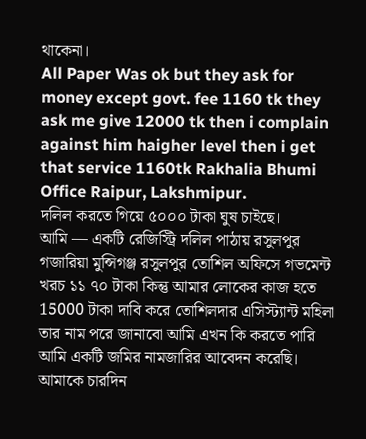থাকেনা।
All Paper Was ok but they ask for money except govt. fee 1160 tk they ask me give 12000 tk then i complain against him haigher level then i get that service 1160tk Rakhalia Bhumi Office Raipur, Lakshmipur.
দলিল করতে গিয়ে ৫০০০ টাকা ঘুষ চাইছে।
আমি — একটি রেজিস্ট্রি দলিল পাঠায় রসুলপুর গজারিয়া মুন্সিগঞ্জ রসুলপুর তোশিল অফিসে গভমেন্ট খরচ ১১ ৭০ টাকা কিন্তু আমার লোকের কাজ হতে 15000 টাকা দাবি করে তোশিলদার এসিস্ট্যান্ট মহিলা তার নাম পরে জানাবো আমি এখন কি করতে পারি
আমি একটি জমির নামজারির আবেদন করেছি। আমাকে চারদিন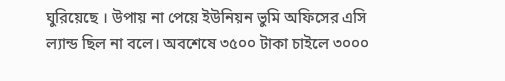ঘুরিয়েছে । উপায় না পেয়ে ইউনিয়ন ভুমি অফিসের এসি ল্যান্ড ছিল না বলে। অবশেষে ৩৫০০ টাকা চাইলে ৩০০০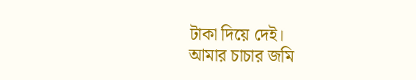টাকা দিয়ে দেই।
আমার চাচার জমি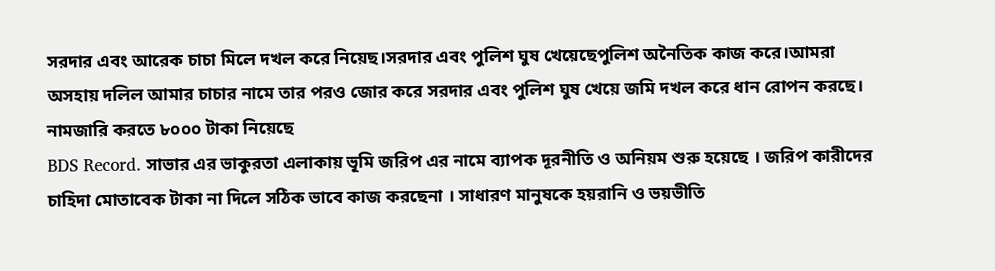সরদার এবং আরেক চাচা মিলে দখল করে নিয়েছ।সরদার এবং পুলিশ ঘুষ খেয়েছেপুলিশ অনৈতিক কাজ করে।আমরা অসহায় দলিল আমার চাচার নামে তার পরও জোর করে সরদার এবং পুলিশ ঘুষ খেয়ে জমি দখল করে ধান রোপন করছে।
নামজারি করতে ৮০০০ টাকা নিয়েছে
BDS Record. সাভার এর ভাকুরতা এলাকায় ভূমি জরিপ এর নামে ব্যাপক দূরনীতি ও অনিয়ম শুরু হয়েছে । জরিপ কারীদের চাহিদা মোতাবেক টাকা না দিলে সঠিক ভাবে কাজ করছেনা । সাধারণ মানুষকে হয়রানি ও ভয়ভীতি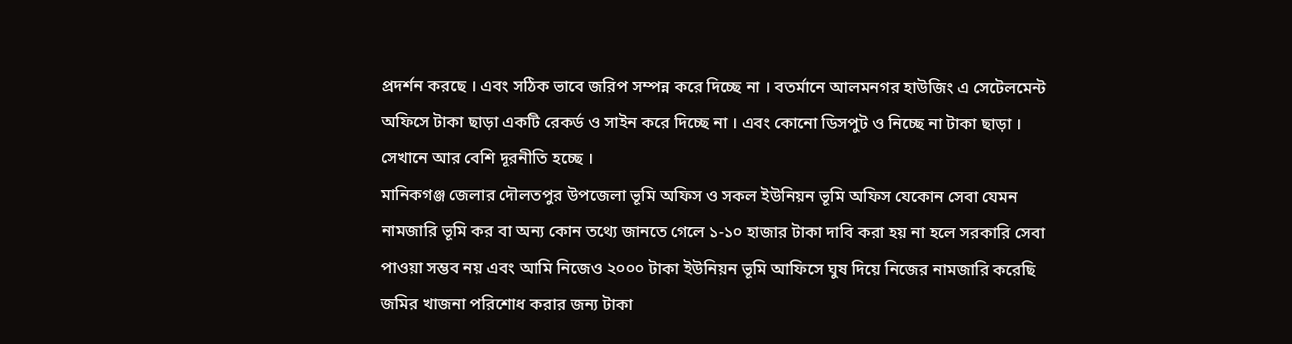প্রদর্শন করছে । এবং সঠিক ভাবে জরিপ সম্পন্ন করে দিচ্ছে না । বতর্মানে আলমনগর হাউজিং এ সেটেলমেন্ট অফিসে টাকা ছাড়া একটি রেকর্ড ও সাইন করে দিচ্ছে না । এবং কোনো ডিসপুট ও নিচ্ছে না টাকা ছাড়া । সেখানে আর বেশি দূরনীতি হচ্ছে ।
মানিকগঞ্জ জেলার দৌলতপুর উপজেলা ভূমি অফিস ও সকল ইউনিয়ন ভূমি অফিস যেকোন সেবা যেমন নামজারি ভূমি কর বা অন্য কোন তথ্যে জানতে গেলে ১-১০ হাজার টাকা দাবি করা হয় না হলে সরকারি সেবা পাওয়া সম্ভব নয় এবং আমি নিজেও ২০০০ টাকা ইউনিয়ন ভূমি আফিসে ঘুষ দিয়ে নিজের নামজারি করেছি
জমির খাজনা পরিশোধ করার জন্য টাকা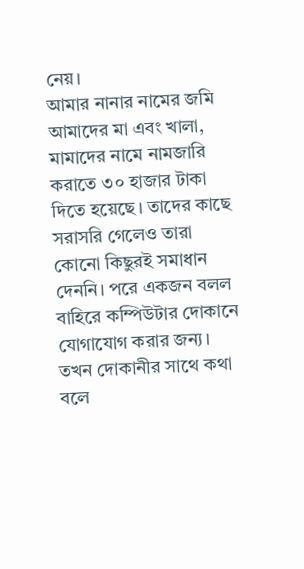নেয়।
আমার নানার নামের জমি আমাদের মা এবং খালা, মামাদের নামে নামজারি করাতে ৩০ হাজার টাকা দিতে হয়েছে। তাদের কাছে সরাসরি গেলেও তারা কোনো কিছুরই সমাধান দেননি। পরে একজন বলল বাহিরে কম্পিউটার দোকানে যোগাযোগ করার জন্য। তখন দোকানীর সাথে কথা বলে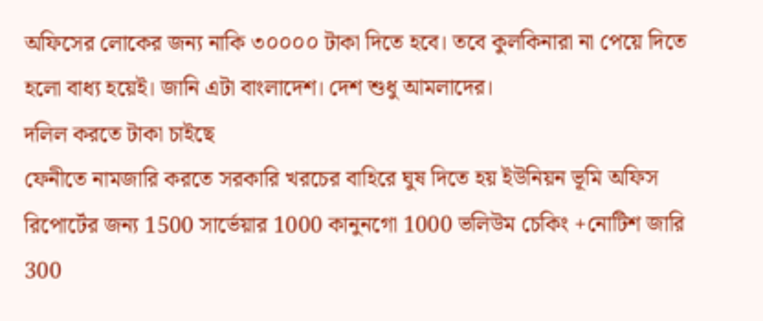অফিসের লোকের জন্য নাকি ৩০০০০ টাকা দিতে হবে। তবে কুলকিনারা না পেয়ে দিতে হলো বাধ্য হয়েই। জানি এটা বাংলাদেশ। দেশ শুধু আমলাদের।
দলিল করতে টাকা চাইছে
ফেনীতে নামজারি করতে সরকারি খরচের বাহিরে ঘুষ দিতে হয় ইউনিয়ন ভূমি অফিস রিপোর্টের জন্য 1500 সার্ভেয়ার 1000 কানুনগো 1000 ভলিউম চেকিং +নোটিশ জারি 300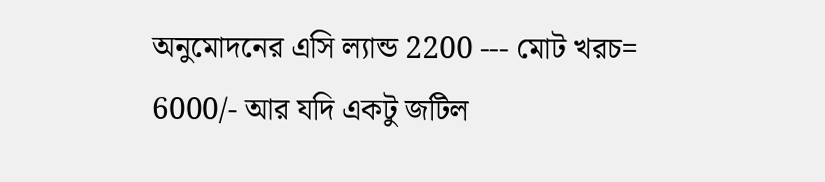অনুমোদনের এসি ল্যান্ড 2200 --- মোট খরচ= 6000/- আর যদি একটু জটিল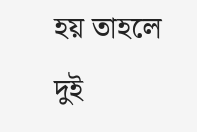হয় তাহলে দুই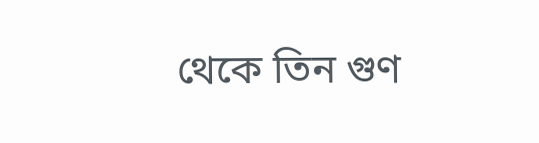থেকে তিন গুণ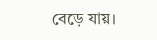বেড়ে যায়।